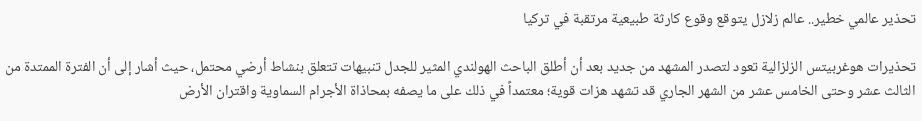تحذير عالمي خطير.. عالم زلازل يتوقع وقوع كارثة طبيعية مرتقبة في تركيا

تحذيرات هوغربيتس الزلزالية تعود لتصدر المشهد من جديد بعد أن أطلق الباحث الهولندي المثير للجدل تنبيهات تتعلق بنشاط أرضي محتمل، حيث أشار إلى أن الفترة الممتدة من الثالث عشر وحتى الخامس عشر من الشهر الجاري قد تشهد هزات قوية؛ معتمداً في ذلك على ما يصفه بمحاذاة الأجرام السماوية واقتران الأرض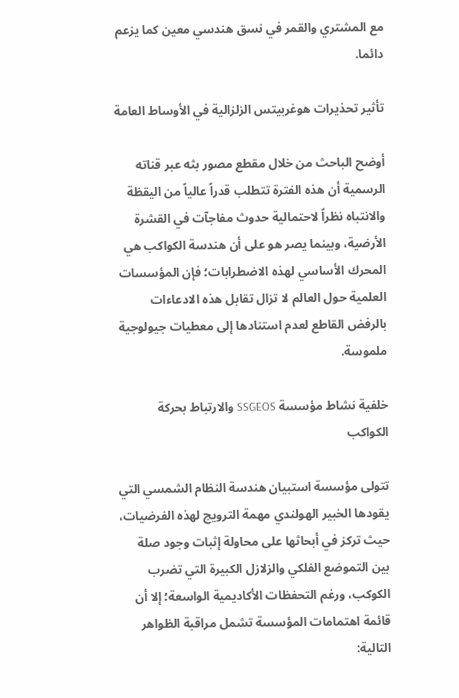مع المشتري والقمر في نسق هندسي معين كما يزعم دائما.

تأثير تحذيرات هوغربيتس الزلزالية في الأوساط العامة

أوضح الباحث من خلال مقطع مصور بثه عبر قناته الرسمية أن هذه الفترة تتطلب قدراً عالياً من اليقظة والانتباه نظراً لاحتمالية حدوث مفاجآت في القشرة الأرضية، وبينما يصر هو على أن هندسة الكواكب هي المحرك الأساسي لهذه الاضطرابات؛ فإن المؤسسات العلمية حول العالم لا تزال تقابل هذه الادعاءات بالرفض القاطع لعدم استنادها إلى معطيات جيولوجية ملموسة.

خلفية نشاط مؤسسة SSGEOS والارتباط بحركة الكواكب

تتولى مؤسسة استبيان هندسة النظام الشمسي التي يقودها الخبير الهولندي مهمة الترويج لهذه الفرضيات، حيث تركز في أبحاثها على محاولة إثبات وجود صلة بين التموضع الفلكي والزلازل الكبيرة التي تضرب الكوكب، ورغم التحفظات الأكاديمية الواسعة؛ إلا أن قائمة اهتمامات المؤسسة تشمل مراقبة الظواهر التالية: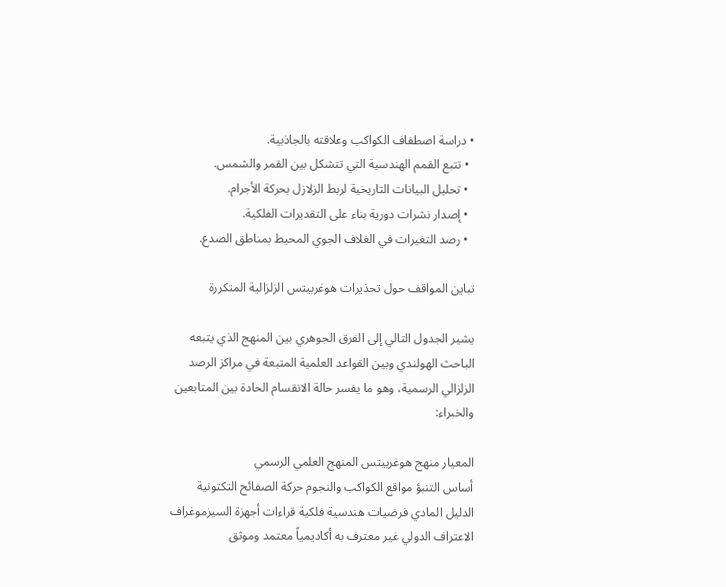• دراسة اصطفاف الكواكب وعلاقته بالجاذبية.
  • تتبع القمم الهندسية التي تتشكل بين القمر والشمس.
  • تحليل البيانات التاريخية لربط الزلازل بحركة الأجرام.
  • إصدار نشرات دورية بناء على التقديرات الفلكية.
  • رصد التغيرات في الغلاف الجوي المحيط بمناطق الصدع.

تباين المواقف حول تحذيرات هوغربيتس الزلزالية المتكررة

يشير الجدول التالي إلى الفرق الجوهري بين المنهج الذي يتبعه الباحث الهولندي وبين القواعد العلمية المتبعة في مراكز الرصد الزلزالي الرسمية، وهو ما يفسر حالة الانقسام الحادة بين المتابعين والخبراء:

المعيار منهج هوغربيتس المنهج العلمي الرسمي
أساس التنبؤ مواقع الكواكب والنجوم حركة الصفائح التكتونية
الدليل المادي فرضيات هندسية فلكية قراءات أجهزة السيزموغراف
الاعتراف الدولي غير معترف به أكاديمياً معتمد وموثق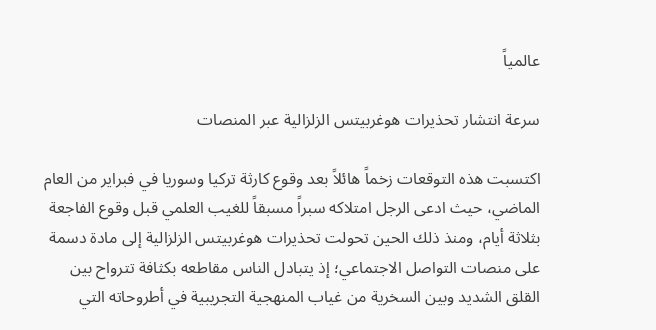عالمياً

سرعة انتشار تحذيرات هوغربيتس الزلزالية عبر المنصات

اكتسبت هذه التوقعات زخماً هائلاً بعد وقوع كارثة تركيا وسوريا في فبراير من العام الماضي، حيث ادعى الرجل امتلاكه سبراً مسبقاً للغيب العلمي قبل وقوع الفاجعة بثلاثة أيام، ومنذ ذلك الحين تحولت تحذيرات هوغربيتس الزلزالية إلى مادة دسمة على منصات التواصل الاجتماعي؛ إذ يتبادل الناس مقاطعه بكثافة تترواح بين القلق الشديد وبين السخرية من غياب المنهجية التجريبية في أطروحاته التي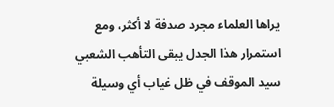يراها العلماء مجرد صدفة لا أكثر، ومع استمرار هذا الجدل يبقى التأهب الشعبي سيد الموقف في ظل غياب أي وسيلة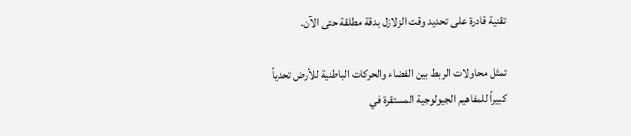تقنية قادرة على تحديد وقت الزلازل بدقة مطلقة حتى الآن.

تمثل محاولات الربط بين الفضاء والحركات الباطنية للأرض تحدياً كبيراً للمفاهيم الجيولوجية المستقرة في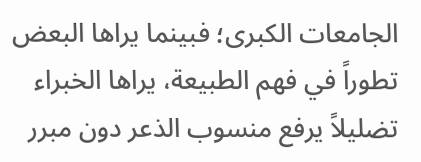الجامعات الكبرى؛ فبينما يراها البعض تطوراً في فهم الطبيعة، يراها الخبراء تضليلاً يرفع منسوب الذعر دون مبرر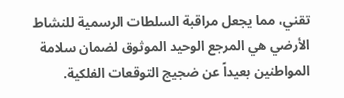تقني، مما يجعل مراقبة السلطات الرسمية للنشاط الأرضي هي المرجع الوحيد الموثوق لضمان سلامة المواطنين بعيداً عن ضجيج التوقعات الفلكية.